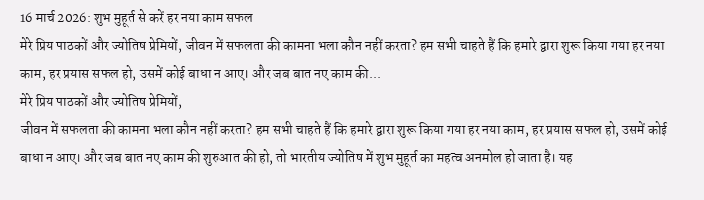16 मार्च 2026: शुभ मुहूर्त से करें हर नया काम सफल
मेरे प्रिय पाठकों और ज्योतिष प्रेमियों, जीवन में सफलता की कामना भला कौन नहीं करता? हम सभी चाहते हैं कि हमारे द्वारा शुरू किया गया हर नया काम, हर प्रयास सफल हो, उसमें कोई बाधा न आए। और जब बात नए काम की...
मेरे प्रिय पाठकों और ज्योतिष प्रेमियों,
जीवन में सफलता की कामना भला कौन नहीं करता? हम सभी चाहते हैं कि हमारे द्वारा शुरू किया गया हर नया काम, हर प्रयास सफल हो, उसमें कोई बाधा न आए। और जब बात नए काम की शुरुआत की हो, तो भारतीय ज्योतिष में शुभ मुहूर्त का महत्व अनमोल हो जाता है। यह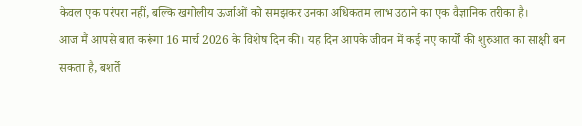केवल एक परंपरा नहीं, बल्कि खगोलीय ऊर्जाओं को समझकर उनका अधिकतम लाभ उठाने का एक वैज्ञानिक तरीका है।
आज मैं आपसे बात करूंगा 16 मार्च 2026 के विशेष दिन की। यह दिन आपके जीवन में कई नए कार्यों की शुरुआत का साक्षी बन सकता है, बशर्ते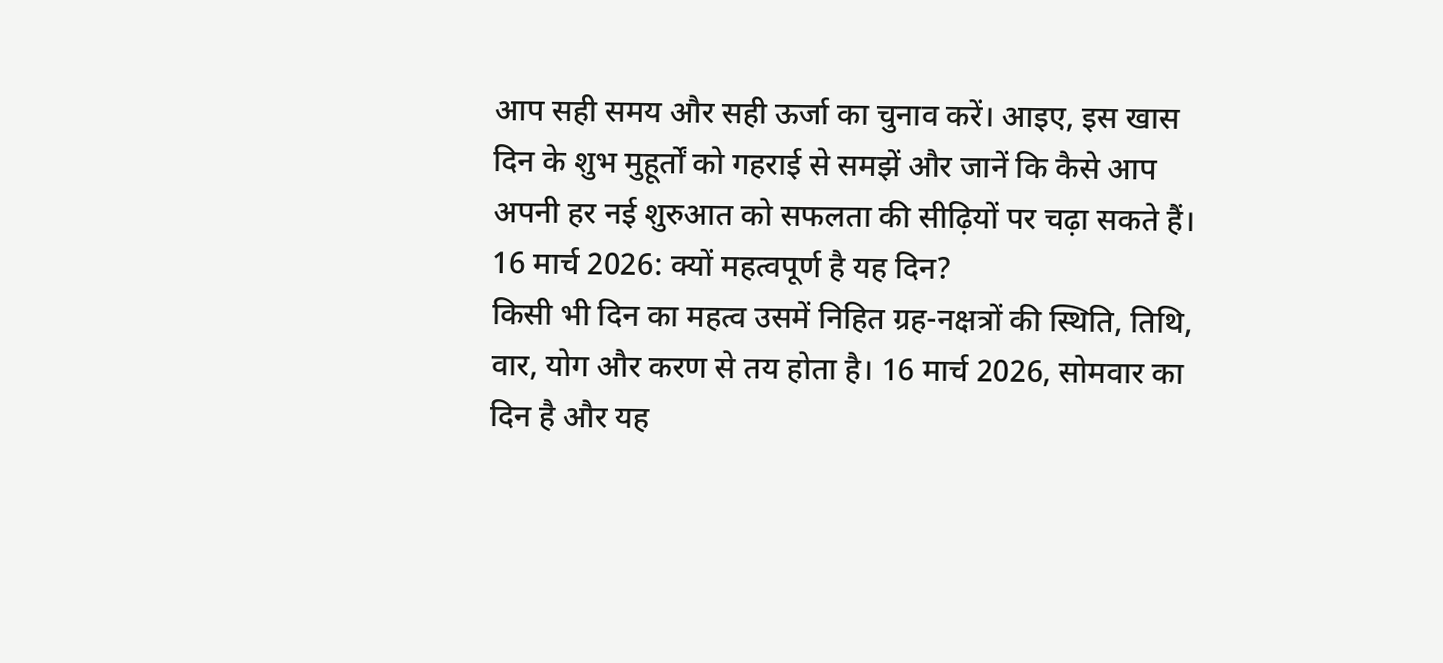आप सही समय और सही ऊर्जा का चुनाव करें। आइए, इस खास दिन के शुभ मुहूर्तों को गहराई से समझें और जानें कि कैसे आप अपनी हर नई शुरुआत को सफलता की सीढ़ियों पर चढ़ा सकते हैं।
16 मार्च 2026: क्यों महत्वपूर्ण है यह दिन?
किसी भी दिन का महत्व उसमें निहित ग्रह-नक्षत्रों की स्थिति, तिथि, वार, योग और करण से तय होता है। 16 मार्च 2026, सोमवार का दिन है और यह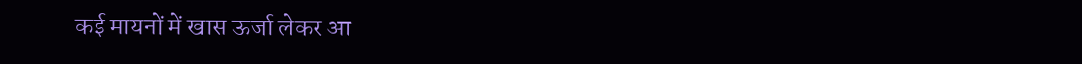कई मायनों में खास ऊर्जा लेकर आ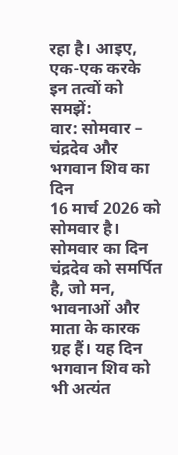रहा है। आइए, एक-एक करके इन तत्वों को समझें:
वार: सोमवार – चंद्रदेव और भगवान शिव का दिन
16 मार्च 2026 को सोमवार है। सोमवार का दिन चंद्रदेव को समर्पित है, जो मन, भावनाओं और माता के कारक ग्रह हैं। यह दिन भगवान शिव को भी अत्यंत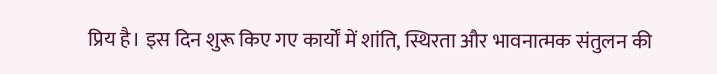प्रिय है। इस दिन शुरू किए गए कार्यों में शांति, स्थिरता और भावनात्मक संतुलन की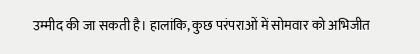उम्मीद की जा सकती है। हालांकि, कुछ परंपराओं में सोमवार को अभिजीत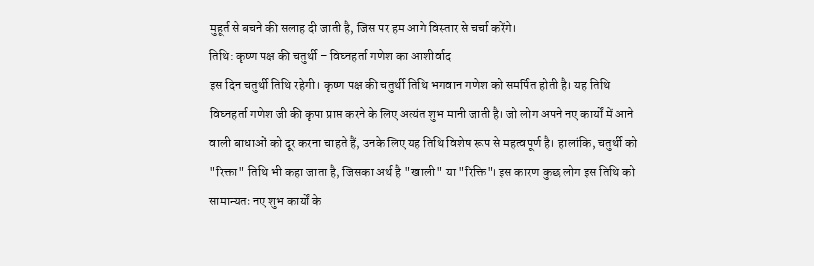मुहूर्त से बचने की सलाह दी जाती है, जिस पर हम आगे विस्तार से चर्चा करेंगे।
तिथि: कृष्ण पक्ष की चतुर्थी – विघ्नहर्ता गणेश का आशीर्वाद
इस दिन चतुर्थी तिथि रहेगी। कृष्ण पक्ष की चतुर्थी तिथि भगवान गणेश को समर्पित होती है। यह तिथि विघ्नहर्ता गणेश जी की कृपा प्राप्त करने के लिए अत्यंत शुभ मानी जाती है। जो लोग अपने नए कार्यों में आने वाली बाधाओं को दूर करना चाहते हैं, उनके लिए यह तिथि विशेष रूप से महत्वपूर्ण है। हालांकि, चतुर्थी को "रिक्ता" तिथि भी कहा जाता है, जिसका अर्थ है "खाली" या "रिक्ति"। इस कारण कुछ लोग इस तिथि को सामान्यतः नए शुभ कार्यों के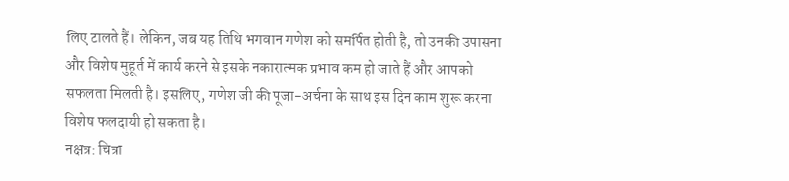लिए टालते हैं। लेकिन, जब यह तिथि भगवान गणेश को समर्पित होती है, तो उनकी उपासना और विशेष मुहूर्त में कार्य करने से इसके नकारात्मक प्रभाव कम हो जाते हैं और आपको सफलता मिलती है। इसलिए, गणेश जी की पूजा-अर्चना के साथ इस दिन काम शुरू करना विशेष फलदायी हो सकता है।
नक्षत्र: चित्रा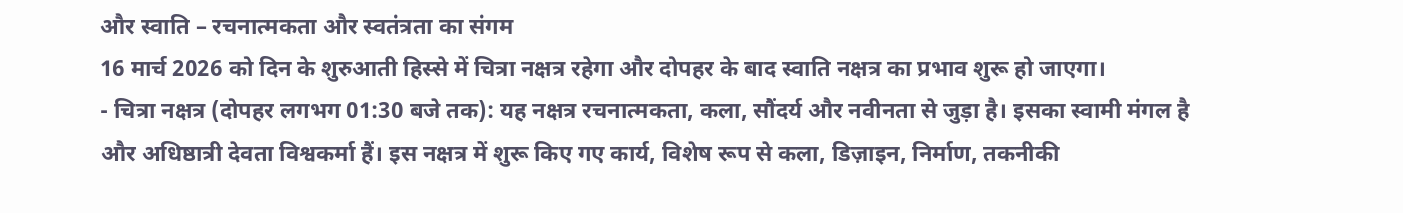और स्वाति – रचनात्मकता और स्वतंत्रता का संगम
16 मार्च 2026 को दिन के शुरुआती हिस्से में चित्रा नक्षत्र रहेगा और दोपहर के बाद स्वाति नक्षत्र का प्रभाव शुरू हो जाएगा।
- चित्रा नक्षत्र (दोपहर लगभग 01:30 बजे तक): यह नक्षत्र रचनात्मकता, कला, सौंदर्य और नवीनता से जुड़ा है। इसका स्वामी मंगल है और अधिष्ठात्री देवता विश्वकर्मा हैं। इस नक्षत्र में शुरू किए गए कार्य, विशेष रूप से कला, डिज़ाइन, निर्माण, तकनीकी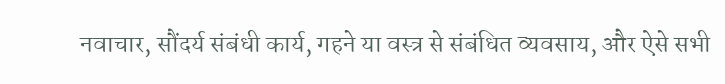नवाचार, सौंदर्य संबंधी कार्य, गहने या वस्त्र से संबंधित व्यवसाय, और ऐसे सभी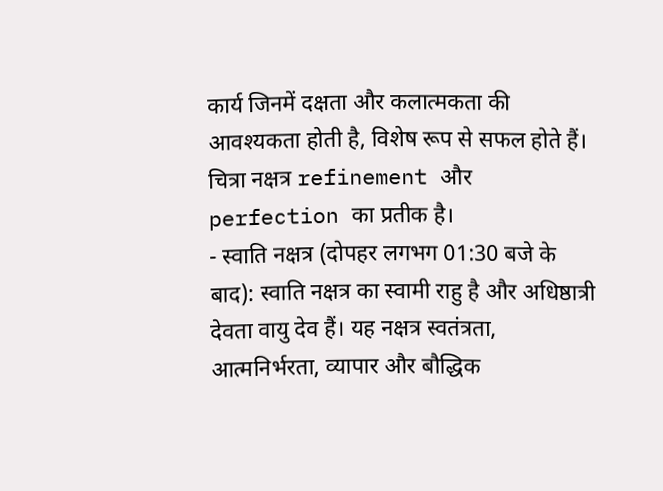कार्य जिनमें दक्षता और कलात्मकता की आवश्यकता होती है, विशेष रूप से सफल होते हैं। चित्रा नक्षत्र refinement और perfection का प्रतीक है।
- स्वाति नक्षत्र (दोपहर लगभग 01:30 बजे के बाद): स्वाति नक्षत्र का स्वामी राहु है और अधिष्ठात्री देवता वायु देव हैं। यह नक्षत्र स्वतंत्रता, आत्मनिर्भरता, व्यापार और बौद्धिक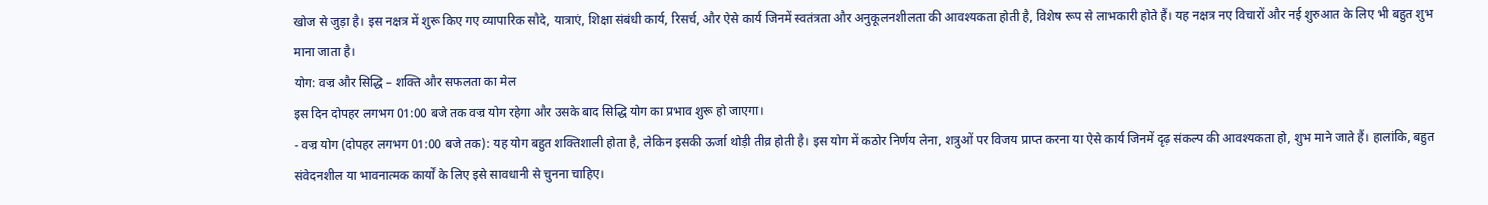खोज से जुड़ा है। इस नक्षत्र में शुरू किए गए व्यापारिक सौदे, यात्राएं, शिक्षा संबंधी कार्य, रिसर्च, और ऐसे कार्य जिनमें स्वतंत्रता और अनुकूलनशीलता की आवश्यकता होती है, विशेष रूप से लाभकारी होते हैं। यह नक्षत्र नए विचारों और नई शुरुआत के लिए भी बहुत शुभ माना जाता है।
योग: वज्र और सिद्धि – शक्ति और सफलता का मेल
इस दिन दोपहर लगभग 01:00 बजे तक वज्र योग रहेगा और उसके बाद सिद्धि योग का प्रभाव शुरू हो जाएगा।
- वज्र योग (दोपहर लगभग 01:00 बजे तक): यह योग बहुत शक्तिशाली होता है, लेकिन इसकी ऊर्जा थोड़ी तीव्र होती है। इस योग में कठोर निर्णय लेना, शत्रुओं पर विजय प्राप्त करना या ऐसे कार्य जिनमें दृढ़ संकल्प की आवश्यकता हो, शुभ माने जाते हैं। हालांकि, बहुत संवेदनशील या भावनात्मक कार्यों के लिए इसे सावधानी से चुनना चाहिए।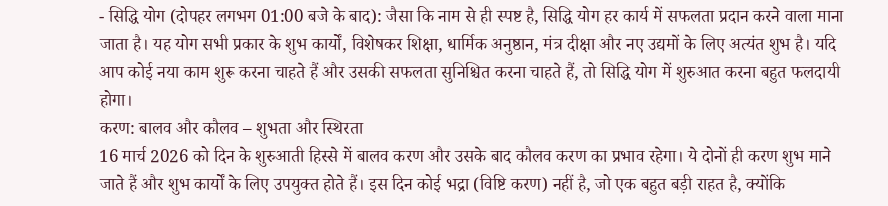- सिद्धि योग (दोपहर लगभग 01:00 बजे के बाद): जैसा कि नाम से ही स्पष्ट है, सिद्धि योग हर कार्य में सफलता प्रदान करने वाला माना जाता है। यह योग सभी प्रकार के शुभ कार्यों, विशेषकर शिक्षा, धार्मिक अनुष्ठान, मंत्र दीक्षा और नए उद्यमों के लिए अत्यंत शुभ है। यदि आप कोई नया काम शुरू करना चाहते हैं और उसकी सफलता सुनिश्चित करना चाहते हैं, तो सिद्धि योग में शुरुआत करना बहुत फलदायी होगा।
करण: बालव और कौलव – शुभता और स्थिरता
16 मार्च 2026 को दिन के शुरुआती हिस्से में बालव करण और उसके बाद कौलव करण का प्रभाव रहेगा। ये दोनों ही करण शुभ माने जाते हैं और शुभ कार्यों के लिए उपयुक्त होते हैं। इस दिन कोई भद्रा (विष्टि करण) नहीं है, जो एक बहुत बड़ी राहत है, क्योंकि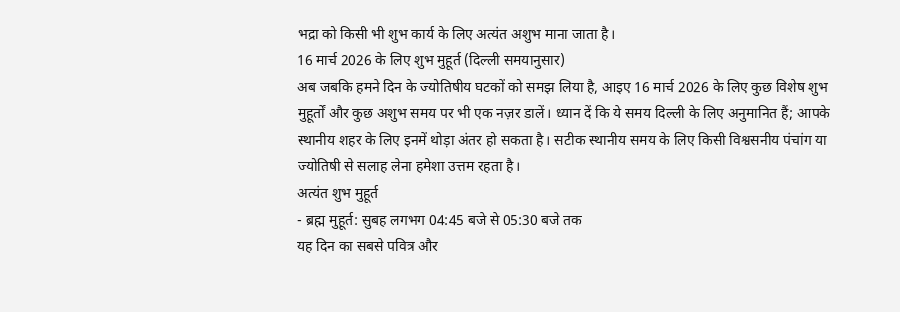भद्रा को किसी भी शुभ कार्य के लिए अत्यंत अशुभ माना जाता है।
16 मार्च 2026 के लिए शुभ मुहूर्त (दिल्ली समयानुसार)
अब जबकि हमने दिन के ज्योतिषीय घटकों को समझ लिया है, आइए 16 मार्च 2026 के लिए कुछ विशेष शुभ मुहूर्तों और कुछ अशुभ समय पर भी एक नज़र डालें। ध्यान दें कि ये समय दिल्ली के लिए अनुमानित हैं; आपके स्थानीय शहर के लिए इनमें थोड़ा अंतर हो सकता है। सटीक स्थानीय समय के लिए किसी विश्वसनीय पंचांग या ज्योतिषी से सलाह लेना हमेशा उत्तम रहता है।
अत्यंत शुभ मुहूर्त
- ब्रह्म मुहूर्त: सुबह लगभग 04:45 बजे से 05:30 बजे तक
यह दिन का सबसे पवित्र और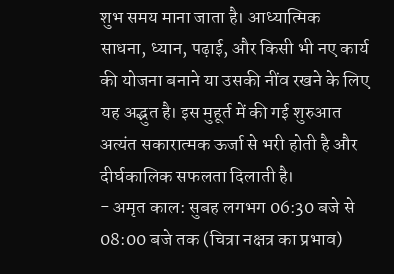शुभ समय माना जाता है। आध्यात्मिक साधना, ध्यान, पढ़ाई, और किसी भी नए कार्य की योजना बनाने या उसकी नींव रखने के लिए यह अद्भुत है। इस मुहूर्त में की गई शुरुआत अत्यंत सकारात्मक ऊर्जा से भरी होती है और दीर्घकालिक सफलता दिलाती है।
- अमृत काल: सुबह लगभग 06:30 बजे से 08:00 बजे तक (चित्रा नक्षत्र का प्रभाव)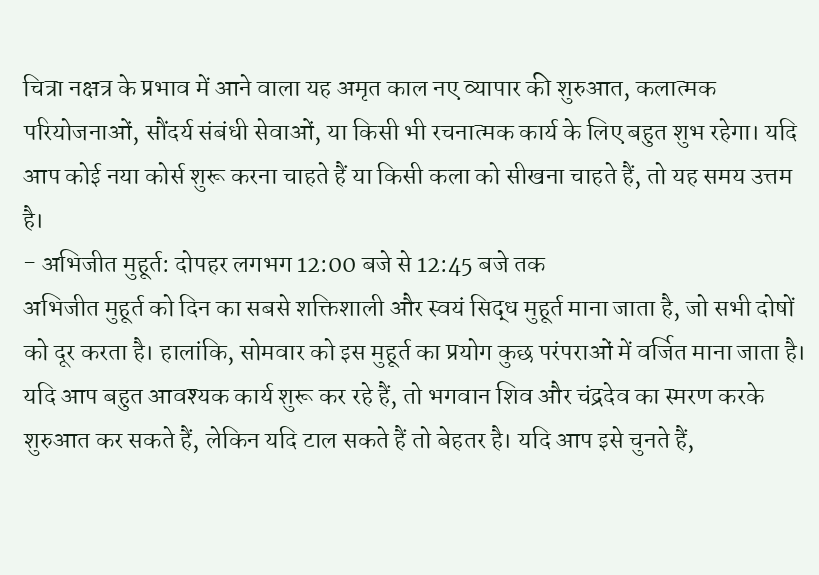चित्रा नक्षत्र के प्रभाव में आने वाला यह अमृत काल नए व्यापार की शुरुआत, कलात्मक परियोजनाओं, सौंदर्य संबंधी सेवाओं, या किसी भी रचनात्मक कार्य के लिए बहुत शुभ रहेगा। यदि आप कोई नया कोर्स शुरू करना चाहते हैं या किसी कला को सीखना चाहते हैं, तो यह समय उत्तम है।
- अभिजीत मुहूर्त: दोपहर लगभग 12:00 बजे से 12:45 बजे तक
अभिजीत मुहूर्त को दिन का सबसे शक्तिशाली और स्वयं सिद्ध मुहूर्त माना जाता है, जो सभी दोषों को दूर करता है। हालांकि, सोमवार को इस मुहूर्त का प्रयोग कुछ परंपराओं में वर्जित माना जाता है। यदि आप बहुत आवश्यक कार्य शुरू कर रहे हैं, तो भगवान शिव और चंद्रदेव का स्मरण करके शुरुआत कर सकते हैं, लेकिन यदि टाल सकते हैं तो बेहतर है। यदि आप इसे चुनते हैं,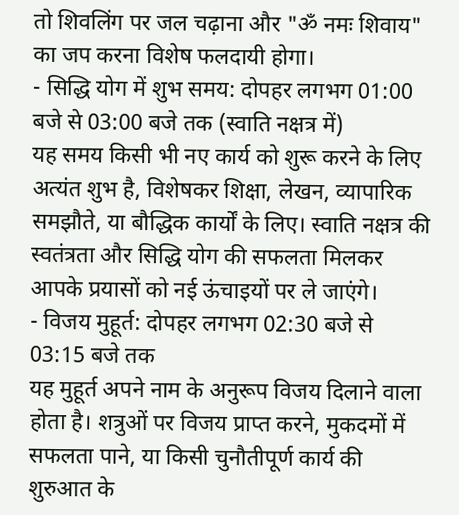तो शिवलिंग पर जल चढ़ाना और "ॐ नमः शिवाय" का जप करना विशेष फलदायी होगा।
- सिद्धि योग में शुभ समय: दोपहर लगभग 01:00 बजे से 03:00 बजे तक (स्वाति नक्षत्र में)
यह समय किसी भी नए कार्य को शुरू करने के लिए अत्यंत शुभ है, विशेषकर शिक्षा, लेखन, व्यापारिक समझौते, या बौद्धिक कार्यों के लिए। स्वाति नक्षत्र की स्वतंत्रता और सिद्धि योग की सफलता मिलकर आपके प्रयासों को नई ऊंचाइयों पर ले जाएंगे।
- विजय मुहूर्त: दोपहर लगभग 02:30 बजे से 03:15 बजे तक
यह मुहूर्त अपने नाम के अनुरूप विजय दिलाने वाला होता है। शत्रुओं पर विजय प्राप्त करने, मुकदमों में सफलता पाने, या किसी चुनौतीपूर्ण कार्य की शुरुआत के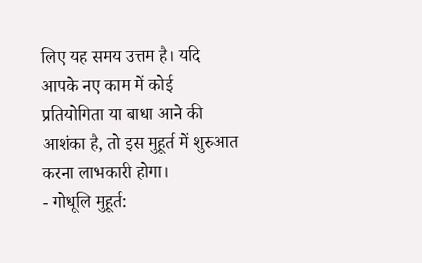लिए यह समय उत्तम है। यदि आपके नए काम में कोई प्रतियोगिता या बाधा आने की आशंका है, तो इस मुहूर्त में शुरुआत करना लाभकारी होगा।
- गोधूलि मुहूर्त: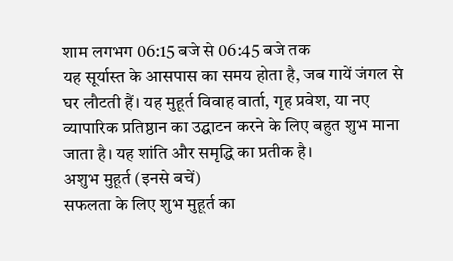शाम लगभग 06:15 बजे से 06:45 बजे तक
यह सूर्यास्त के आसपास का समय होता है, जब गायें जंगल से घर लौटती हैं। यह मुहूर्त विवाह वार्ता, गृह प्रवेश, या नए व्यापारिक प्रतिष्ठान का उद्घाटन करने के लिए बहुत शुभ माना जाता है। यह शांति और समृद्धि का प्रतीक है।
अशुभ मुहूर्त (इनसे बचें)
सफलता के लिए शुभ मुहूर्त का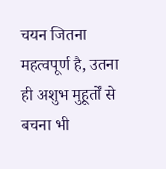चयन जितना महत्वपूर्ण है, उतना ही अशुभ मुहूर्तों से बचना भी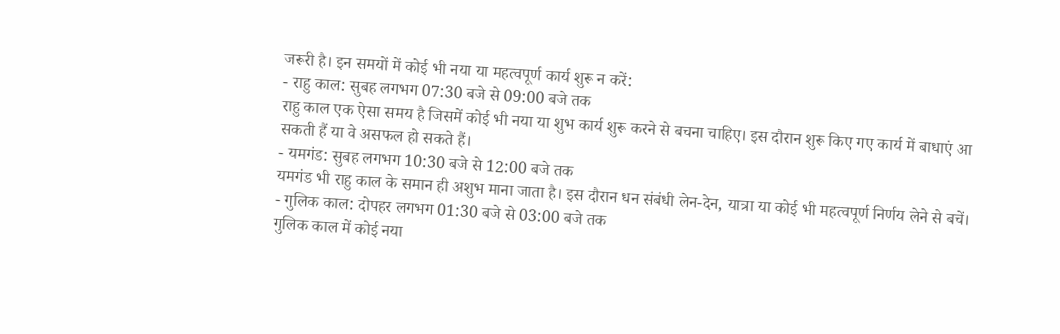जरूरी है। इन समयों में कोई भी नया या महत्वपूर्ण कार्य शुरू न करें:
- राहु काल: सुबह लगभग 07:30 बजे से 09:00 बजे तक
राहु काल एक ऐसा समय है जिसमें कोई भी नया या शुभ कार्य शुरू करने से बचना चाहिए। इस दौरान शुरू किए गए कार्य में बाधाएं आ सकती हैं या वे असफल हो सकते हैं।
- यमगंड: सुबह लगभग 10:30 बजे से 12:00 बजे तक
यमगंड भी राहु काल के समान ही अशुभ माना जाता है। इस दौरान धन संबंधी लेन-देन, यात्रा या कोई भी महत्वपूर्ण निर्णय लेने से बचें।
- गुलिक काल: दोपहर लगभग 01:30 बजे से 03:00 बजे तक
गुलिक काल में कोई नया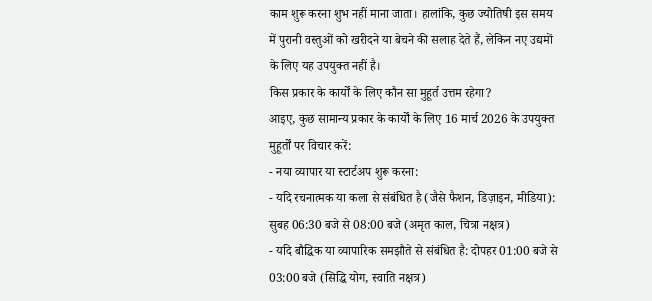काम शुरू करना शुभ नहीं माना जाता। हालांकि, कुछ ज्योतिषी इस समय में पुरानी वस्तुओं को खरीदने या बेचने की सलाह देते हैं, लेकिन नए उद्यमों के लिए यह उपयुक्त नहीं है।
किस प्रकार के कार्यों के लिए कौन सा मुहूर्त उत्तम रहेगा?
आइए, कुछ सामान्य प्रकार के कार्यों के लिए 16 मार्च 2026 के उपयुक्त मुहूर्तों पर विचार करें:
- नया व्यापार या स्टार्टअप शुरू करना:
- यदि रचनात्मक या कला से संबंधित है (जैसे फैशन, डिज़ाइन, मीडिया): सुबह 06:30 बजे से 08:00 बजे (अमृत काल, चित्रा नक्षत्र)
- यदि बौद्धिक या व्यापारिक समझौते से संबंधित है: दोपहर 01:00 बजे से 03:00 बजे (सिद्धि योग, स्वाति नक्षत्र)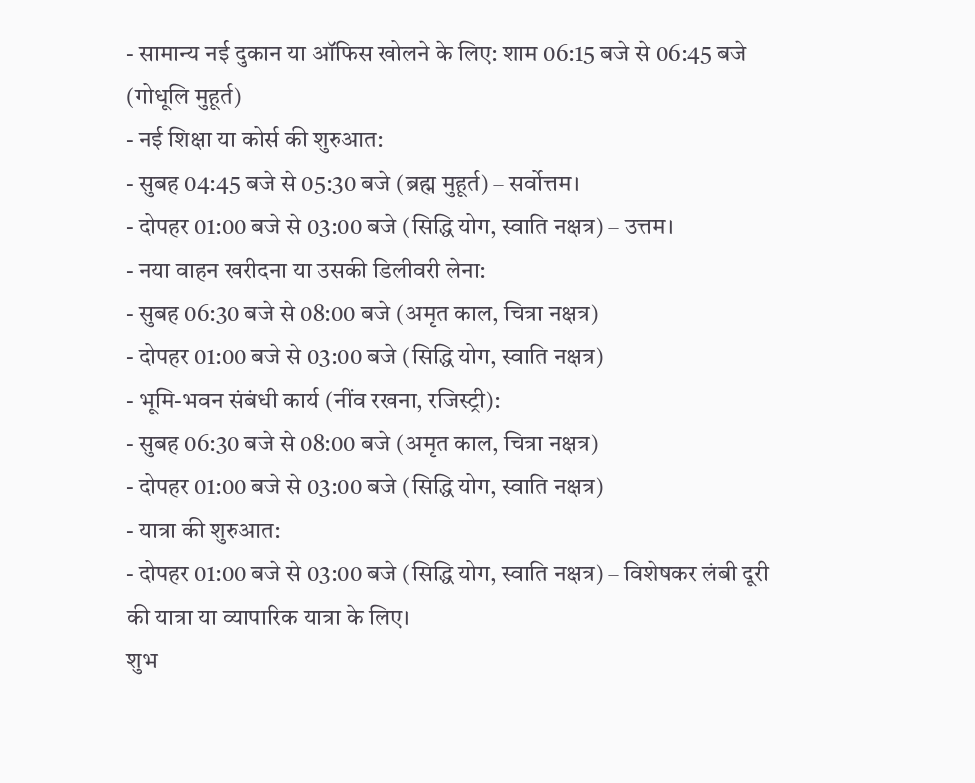- सामान्य नई दुकान या ऑफिस खोलने के लिए: शाम 06:15 बजे से 06:45 बजे (गोधूलि मुहूर्त)
- नई शिक्षा या कोर्स की शुरुआत:
- सुबह 04:45 बजे से 05:30 बजे (ब्रह्म मुहूर्त) – सर्वोत्तम।
- दोपहर 01:00 बजे से 03:00 बजे (सिद्धि योग, स्वाति नक्षत्र) – उत्तम।
- नया वाहन खरीदना या उसकी डिलीवरी लेना:
- सुबह 06:30 बजे से 08:00 बजे (अमृत काल, चित्रा नक्षत्र)
- दोपहर 01:00 बजे से 03:00 बजे (सिद्धि योग, स्वाति नक्षत्र)
- भूमि-भवन संबंधी कार्य (नींव रखना, रजिस्ट्री):
- सुबह 06:30 बजे से 08:00 बजे (अमृत काल, चित्रा नक्षत्र)
- दोपहर 01:00 बजे से 03:00 बजे (सिद्धि योग, स्वाति नक्षत्र)
- यात्रा की शुरुआत:
- दोपहर 01:00 बजे से 03:00 बजे (सिद्धि योग, स्वाति नक्षत्र) – विशेषकर लंबी दूरी की यात्रा या व्यापारिक यात्रा के लिए।
शुभ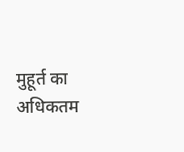मुहूर्त का अधिकतम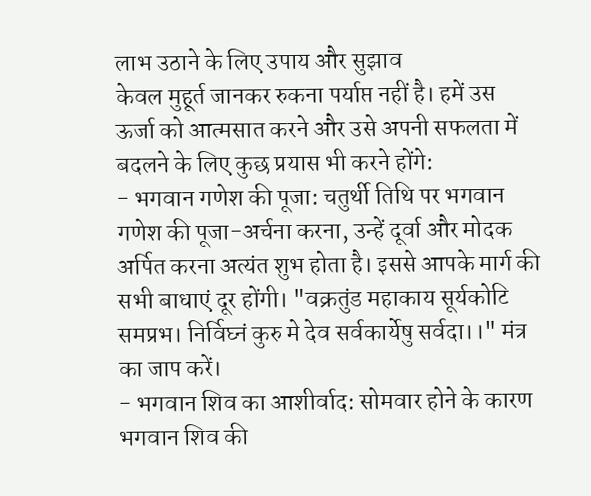लाभ उठाने के लिए उपाय और सुझाव
केवल मुहूर्त जानकर रुकना पर्याप्त नहीं है। हमें उस ऊर्जा को आत्मसात करने और उसे अपनी सफलता में बदलने के लिए कुछ प्रयास भी करने होंगे:
- भगवान गणेश की पूजा: चतुर्थी तिथि पर भगवान गणेश की पूजा-अर्चना करना, उन्हें दूर्वा और मोदक अर्पित करना अत्यंत शुभ होता है। इससे आपके मार्ग की सभी बाधाएं दूर होंगी। "वक्रतुंड महाकाय सूर्यकोटि समप्रभ। निर्विघ्नं कुरु मे देव सर्वकार्येषु सर्वदा।।" मंत्र का जाप करें।
- भगवान शिव का आशीर्वाद: सोमवार होने के कारण भगवान शिव की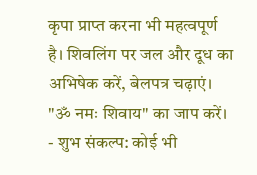कृपा प्राप्त करना भी महत्वपूर्ण है। शिवलिंग पर जल और दूध का अभिषेक करें, बेलपत्र चढ़ाएं। "ॐ नमः शिवाय" का जाप करें।
- शुभ संकल्प: कोई भी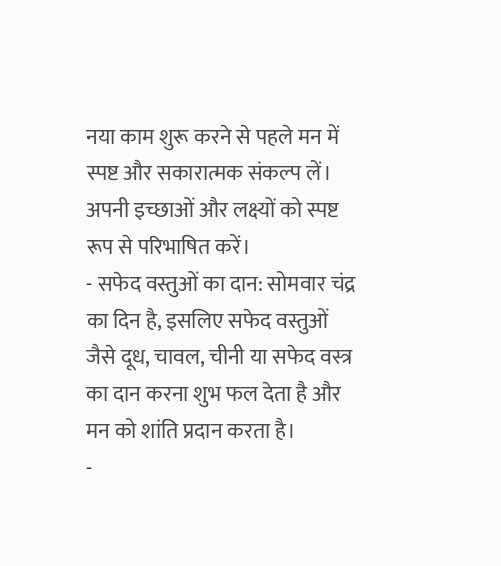नया काम शुरू करने से पहले मन में स्पष्ट और सकारात्मक संकल्प लें। अपनी इच्छाओं और लक्ष्यों को स्पष्ट रूप से परिभाषित करें।
- सफेद वस्तुओं का दान: सोमवार चंद्र का दिन है, इसलिए सफेद वस्तुओं जैसे दूध, चावल, चीनी या सफेद वस्त्र का दान करना शुभ फल देता है और मन को शांति प्रदान करता है।
-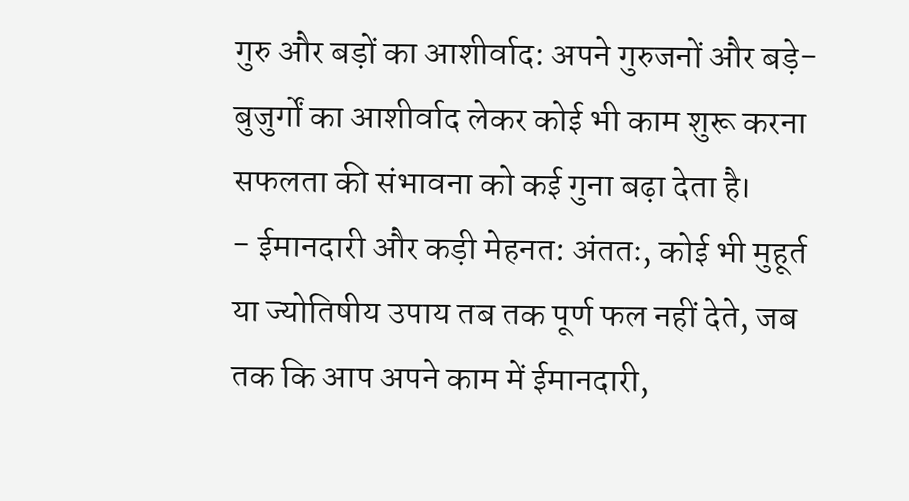गुरु और बड़ों का आशीर्वाद: अपने गुरुजनों और बड़े-बुजुर्गों का आशीर्वाद लेकर कोई भी काम शुरू करना सफलता की संभावना को कई गुना बढ़ा देता है।
- ईमानदारी और कड़ी मेहनत: अंततः, कोई भी मुहूर्त या ज्योतिषीय उपाय तब तक पूर्ण फल नहीं देते, जब तक कि आप अपने काम में ईमानदारी,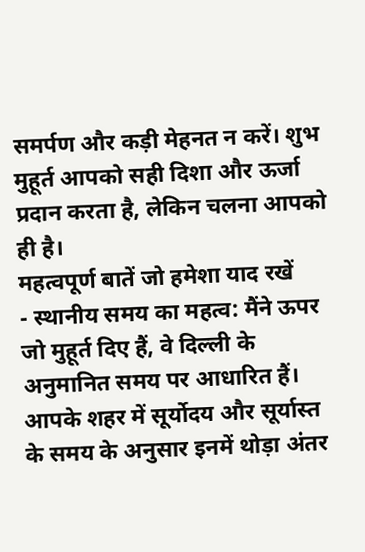समर्पण और कड़ी मेहनत न करें। शुभ मुहूर्त आपको सही दिशा और ऊर्जा प्रदान करता है, लेकिन चलना आपको ही है।
महत्वपूर्ण बातें जो हमेशा याद रखें
- स्थानीय समय का महत्व: मैंने ऊपर जो मुहूर्त दिए हैं, वे दिल्ली के अनुमानित समय पर आधारित हैं। आपके शहर में सूर्योदय और सूर्यास्त के समय के अनुसार इनमें थोड़ा अंतर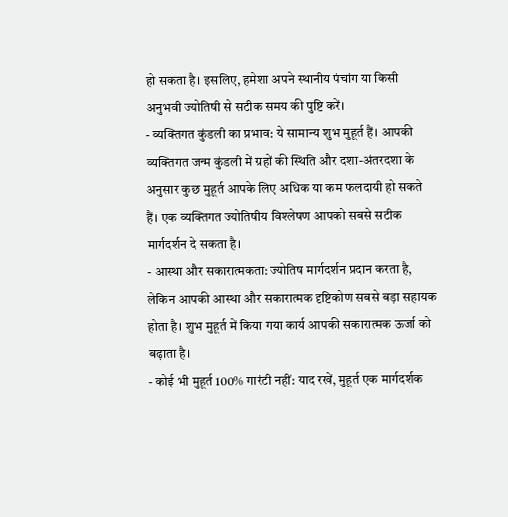हो सकता है। इसलिए, हमेशा अपने स्थानीय पंचांग या किसी अनुभवी ज्योतिषी से सटीक समय की पुष्टि करें।
- व्यक्तिगत कुंडली का प्रभाव: ये सामान्य शुभ मुहूर्त हैं। आपकी व्यक्तिगत जन्म कुंडली में ग्रहों की स्थिति और दशा-अंतरदशा के अनुसार कुछ मुहूर्त आपके लिए अधिक या कम फलदायी हो सकते हैं। एक व्यक्तिगत ज्योतिषीय विश्लेषण आपको सबसे सटीक मार्गदर्शन दे सकता है।
- आस्था और सकारात्मकता: ज्योतिष मार्गदर्शन प्रदान करता है, लेकिन आपकी आस्था और सकारात्मक दृष्टिकोण सबसे बड़ा सहायक होता है। शुभ मुहूर्त में किया गया कार्य आपकी सकारात्मक ऊर्जा को बढ़ाता है।
- कोई भी मुहूर्त 100% गारंटी नहीं: याद रखें, मुहूर्त एक मार्गदर्शक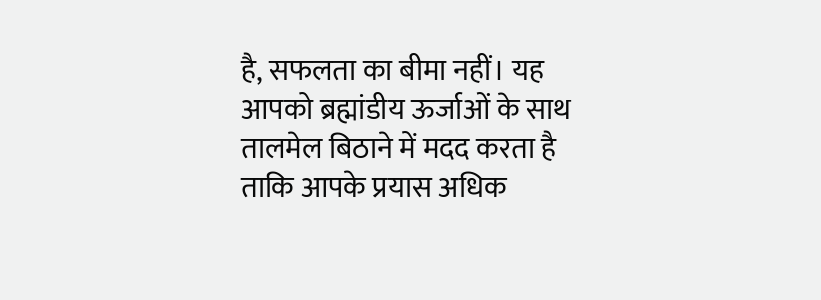है, सफलता का बीमा नहीं। यह आपको ब्रह्मांडीय ऊर्जाओं के साथ तालमेल बिठाने में मदद करता है ताकि आपके प्रयास अधिक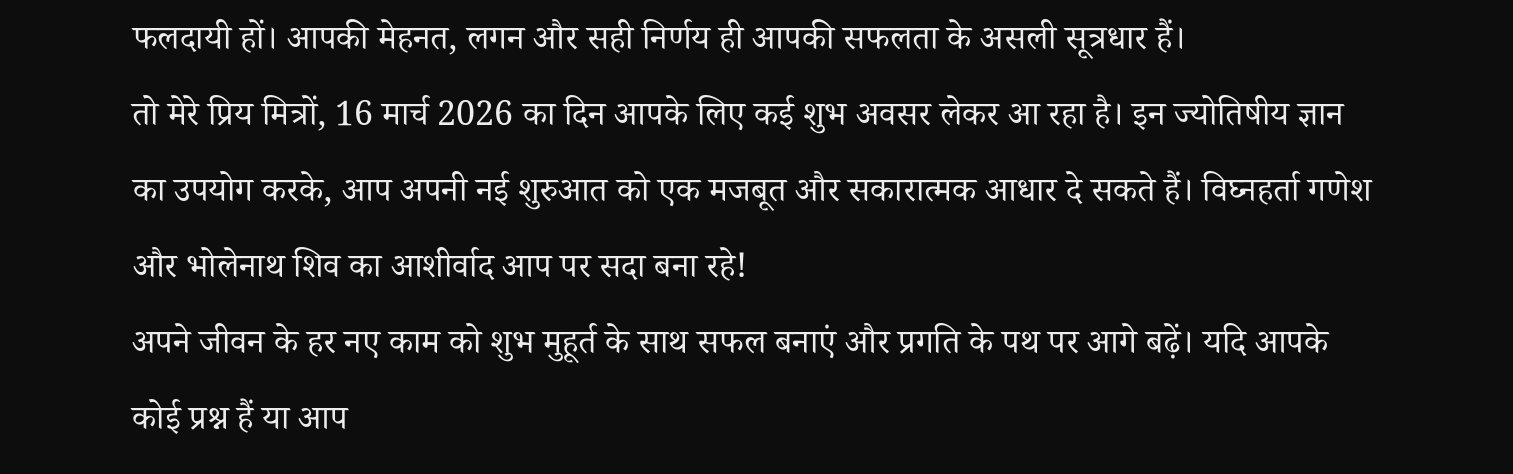फलदायी हों। आपकी मेहनत, लगन और सही निर्णय ही आपकी सफलता के असली सूत्रधार हैं।
तो मेरे प्रिय मित्रों, 16 मार्च 2026 का दिन आपके लिए कई शुभ अवसर लेकर आ रहा है। इन ज्योतिषीय ज्ञान का उपयोग करके, आप अपनी नई शुरुआत को एक मजबूत और सकारात्मक आधार दे सकते हैं। विघ्नहर्ता गणेश और भोलेनाथ शिव का आशीर्वाद आप पर सदा बना रहे!
अपने जीवन के हर नए काम को शुभ मुहूर्त के साथ सफल बनाएं और प्रगति के पथ पर आगे बढ़ें। यदि आपके कोई प्रश्न हैं या आप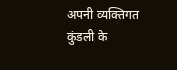अपनी व्यक्तिगत कुंडली के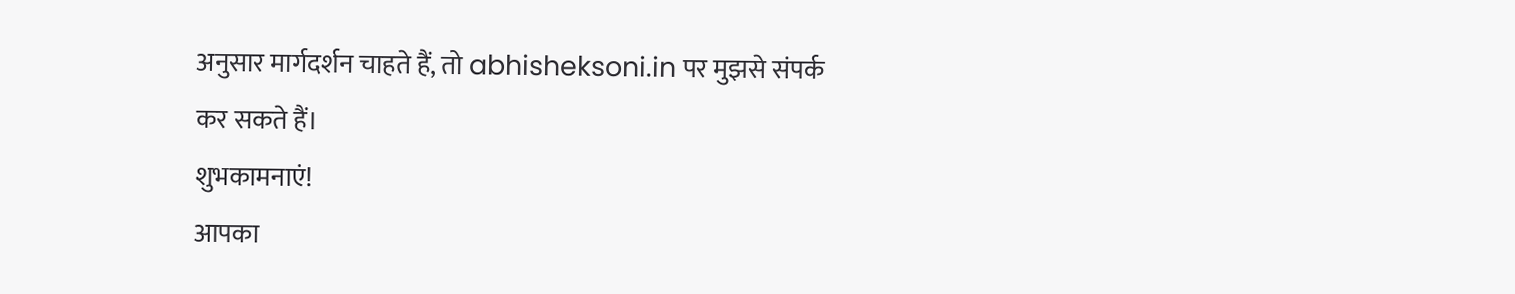अनुसार मार्गदर्शन चाहते हैं, तो abhisheksoni.in पर मुझसे संपर्क कर सकते हैं।
शुभकामनाएं!
आपका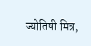ज्योतिषी मित्र,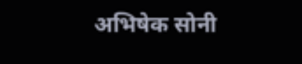अभिषेक सोनी